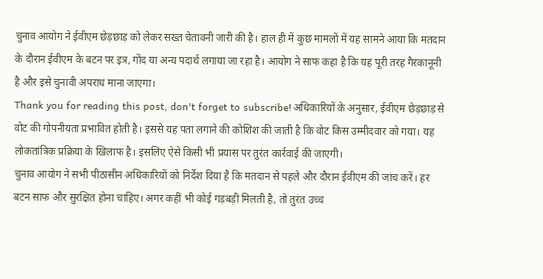चुनाव आयोग ने ईवीएम छेड़छाड़ को लेकर सख्त चेतावनी जारी की है। हाल ही में कुछ मामलों में यह सामने आया कि मतदान के दौरान ईवीएम के बटन पर इत्र, गोंद या अन्य पदार्थ लगाया जा रहा है। आयोग ने साफ कहा है कि यह पूरी तरह गैरकानूनी है और इसे चुनावी अपराध माना जाएगा।
Thank you for reading this post, don't forget to subscribe!अधिकारियों के अनुसार, ईवीएम छेड़छाड़ से वोट की गोपनीयता प्रभावित होती है। इससे यह पता लगाने की कोशिश की जाती है कि वोट किस उम्मीदवार को गया। यह लोकतांत्रिक प्रक्रिया के खिलाफ है। इसलिए ऐसे किसी भी प्रयास पर तुरंत कार्रवाई की जाएगी।
चुनाव आयोग ने सभी पीठासीन अधिकारियों को निर्देश दिया है कि मतदान से पहले और दौरान ईवीएम की जांच करें। हर बटन साफ और सुरक्षित होना चाहिए। अगर कहीं भी कोई गड़बड़ी मिलती है, तो तुरंत उच्च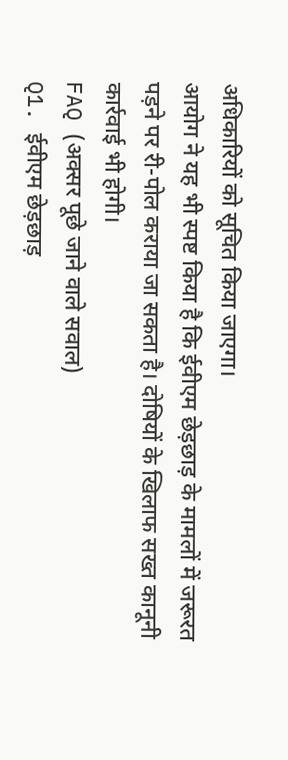अधिकारियों को सूचित किया जाएगा।
आयोग ने यह भी स्पष्ट किया है कि ईवीएम छेड़छाड़ के मामलों में जरूरत पड़ने पर री-पोल कराया जा सकता है। दोषियों के खिलाफ सख्त कानूनी कार्रवाई भी होगी।
FAQ (अक्सर पूछे जाने वाले सवाल)
Q1. ईवीएम छेड़छाड़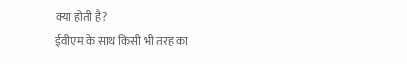क्या होती है?
ईवीएम के साथ किसी भी तरह का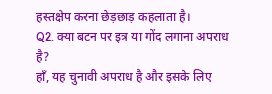हस्तक्षेप करना छेड़छाड़ कहलाता है।
Q2. क्या बटन पर इत्र या गोंद लगाना अपराध है?
हाँ, यह चुनावी अपराध है और इसके लिए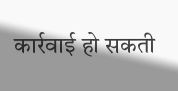कार्रवाई हो सकती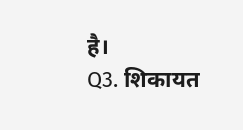है।
Q3. शिकायत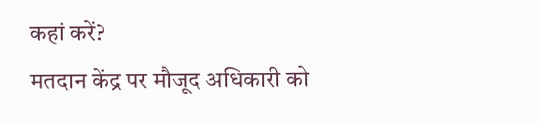कहां करें?
मतदान केंद्र पर मौजूद अधिकारी को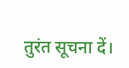तुरंत सूचना दें।